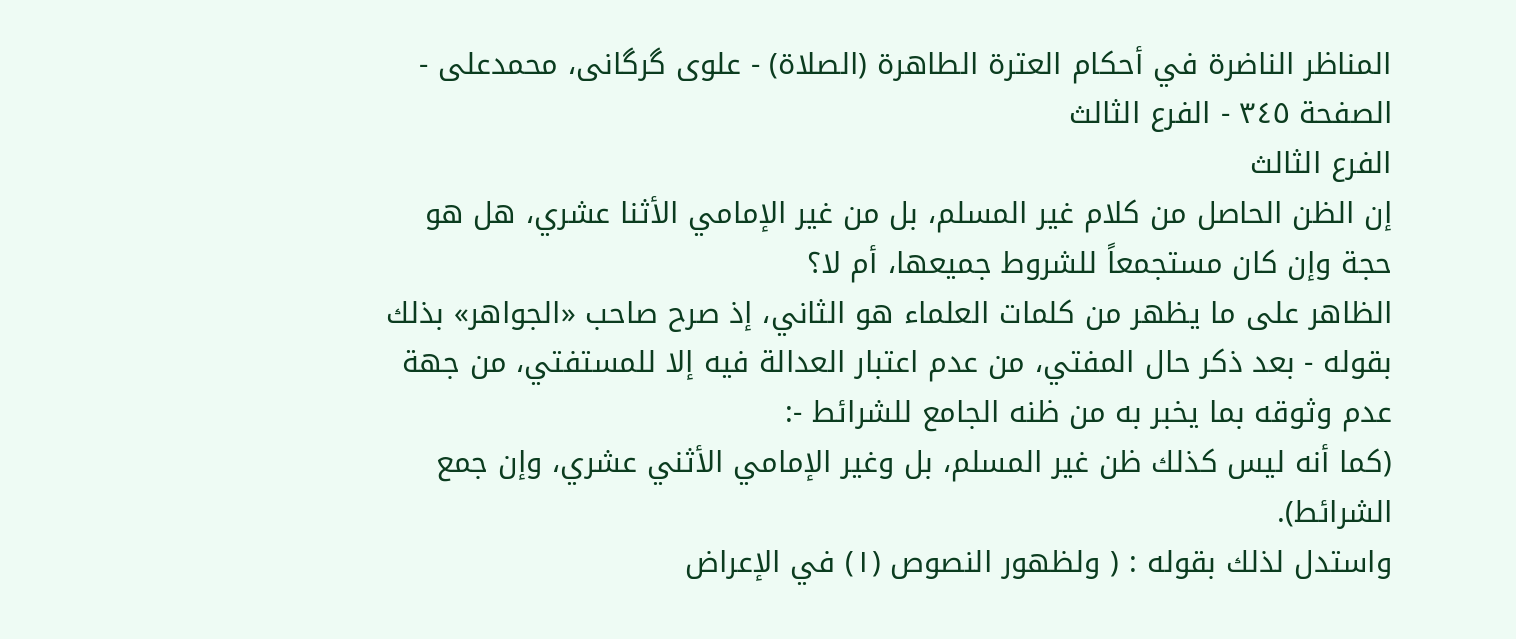المناظر الناضرة في أحکام العترة الطاهرة (الصلاة) - علوی گرگانی، محمدعلی - الصفحة ٣٤٥ - الفرع الثالث
الفرع الثالث
إن الظن الحاصل من كلام غير المسلم، بل من غير الإمامي الأثنا عشري، هل هو حجة وإن كان مستجمعاً للشروط جميعها، أم لا؟
الظاهر على ما يظهر من كلمات العلماء هو الثاني، إذ صرح صاحب «الجواهر» بذلك بقوله - بعد ذكر حال المفتي، من عدم اعتبار العدالة فيه إلا للمستفتي، من جهة عدم وثوقه بما يخبر به من ظنه الجامع للشرائط -:
(كما أنه ليس كذلك ظن غير المسلم، بل وغير الإمامي الأثني عشري، وإن جمع الشرائط).
واستدل لذلك بقوله : ( ولظهور النصوص (١) في الإعراض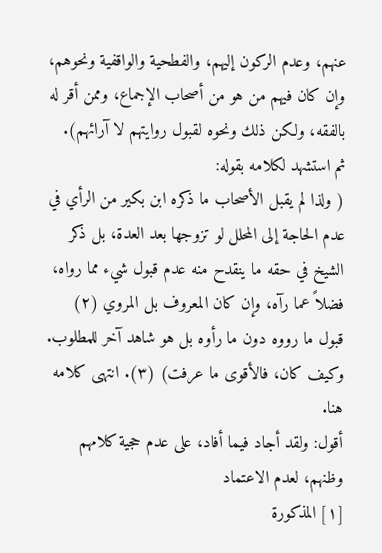عنهم، وعدم الركون إليهم، والفطحية والواقفية ونحوهم، وإن كان فيهم من هو من أصحاب الإجماع، وممن أقر له بالفقه، ولكن ذلك ونحوه لقبول روايتهم لا آرائهم).
ثم استشهد لكلامه بقوله:
( ولذا لم يقبل الأصحاب ما ذكره ابن بكير من الرأي في عدم الحاجة إلى المحلل لو تزوجها بعد العدة، بل ذكر الشيخ في حقه ما ينقدح منه عدم قبول شيء مما رواه، فضلاً عما رآه، وإن كان المعروف بل المروي (٢) قبول ما رووه دون ما رأوه بل هو شاهد آخر للمطلوب. وكيف كان، فالأقوى ما عرفت) (٣). انتهى كلامه هنا.
أقول: ولقد أجاد فيما أفاد، على عدم حجية كلامهم وظنهم، لعدم الاعتماد
[١] المذكورة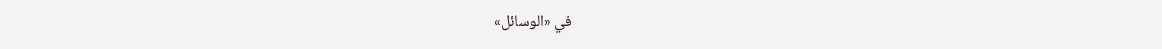في «الوسائل»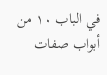في الباب ١٠ من أبواب صفات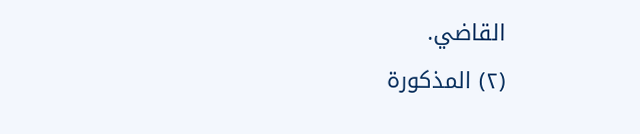القاضي.
(٢) المذكورة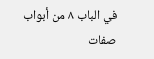في الباب ٨ من أبواب صفات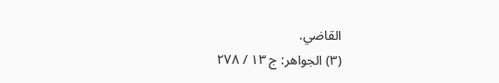القاضي.
(٣) الجواهر: ج ١٣ / ٢٧٨